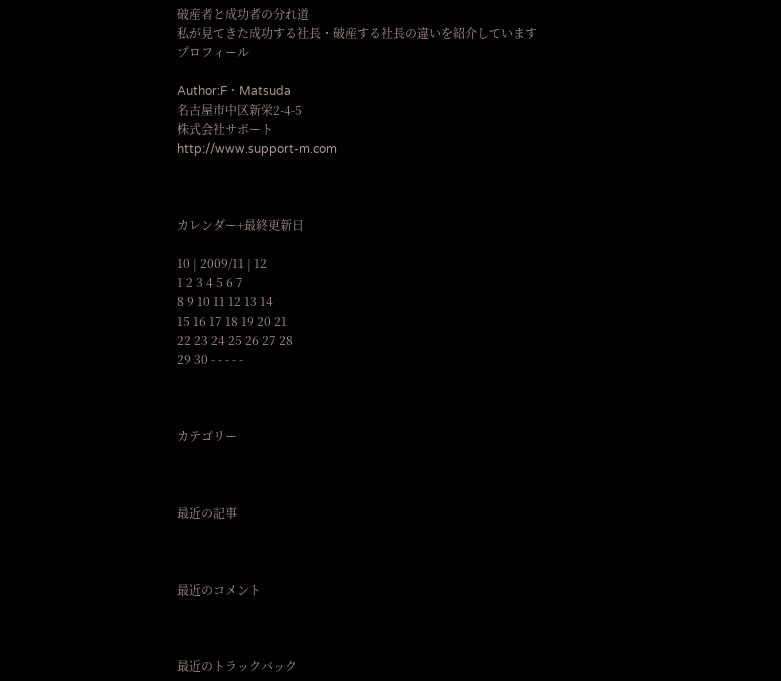破産者と成功者の分れ道
私が見てきた成功する社長・破産する社長の違いを紹介しています
プロフィール

Author:F・Matsuda
名古屋市中区新栄2-4-5
株式会社サポート
http://www.support-m.com



カレンダー+最終更新日

10 | 2009/11 | 12
1 2 3 4 5 6 7
8 9 10 11 12 13 14
15 16 17 18 19 20 21
22 23 24 25 26 27 28
29 30 - - - - -



カテゴリー



最近の記事



最近のコメント



最近のトラックバック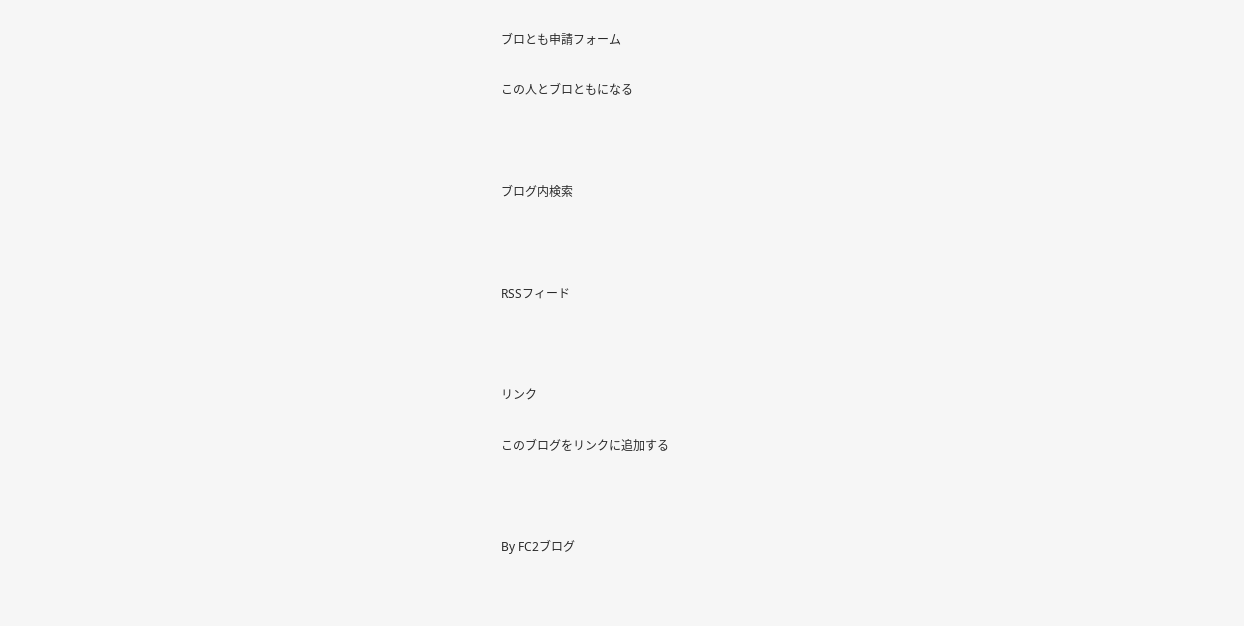ブロとも申請フォーム

この人とブロともになる



ブログ内検索



RSSフィード



リンク

このブログをリンクに追加する



By FC2ブログ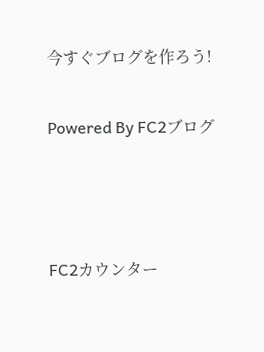今すぐブログを作ろう!

Powered By FC2ブログ



FC2カウンター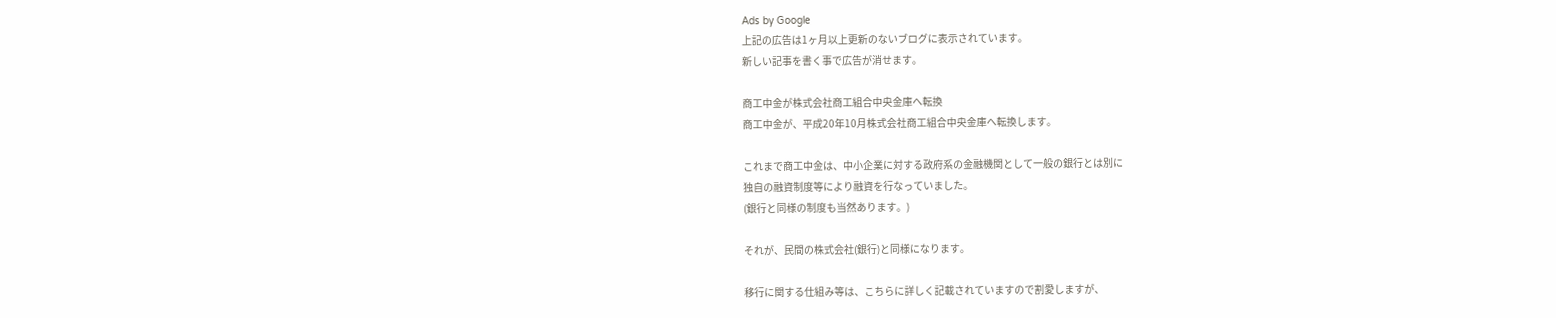Ads by Google
上記の広告は1ヶ月以上更新のないブログに表示されています。
新しい記事を書く事で広告が消せます。

商工中金が株式会社商工組合中央金庫へ転換
商工中金が、平成20年10月株式会社商工組合中央金庫へ転換します。

これまで商工中金は、中小企業に対する政府系の金融機関として一般の銀行とは別に
独自の融資制度等により融資を行なっていました。
(銀行と同様の制度も当然あります。)

それが、民間の株式会社(銀行)と同様になります。

移行に関する仕組み等は、こちらに詳しく記載されていますので割愛しますが、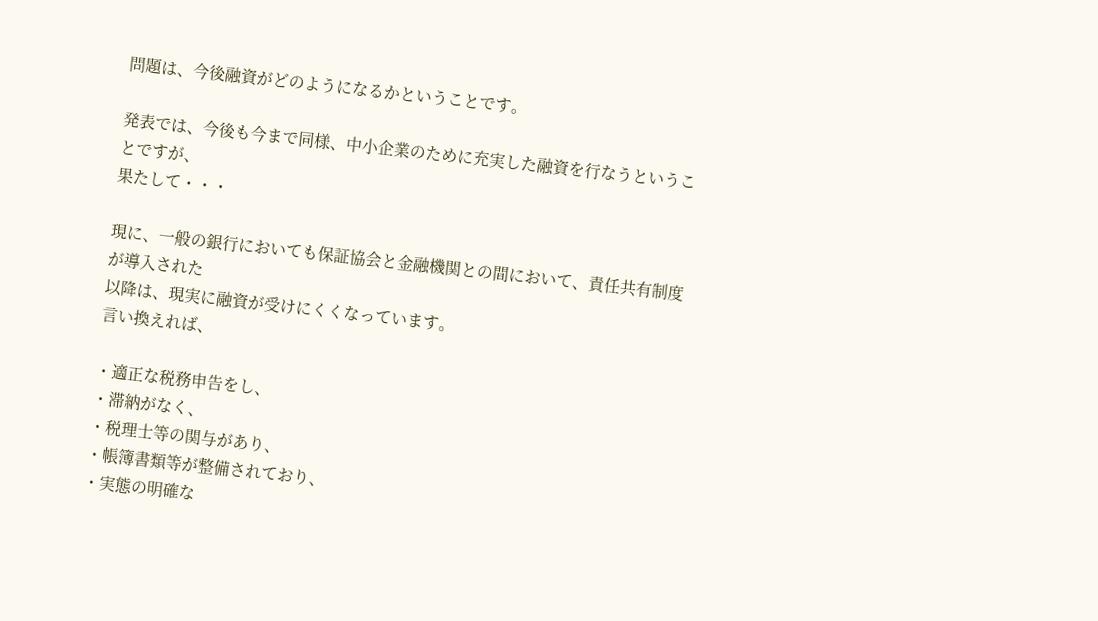問題は、今後融資がどのようになるかということです。

発表では、今後も今まで同様、中小企業のために充実した融資を行なうということですが、
果たして・・・

現に、一般の銀行においても保証協会と金融機関との間において、責任共有制度が導入された
以降は、現実に融資が受けにくくなっています。
言い換えれば、

・適正な税務申告をし、
・滞納がなく、
・税理士等の関与があり、
・帳簿書類等が整備されており、
・実態の明確な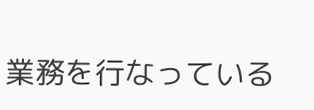業務を行なっている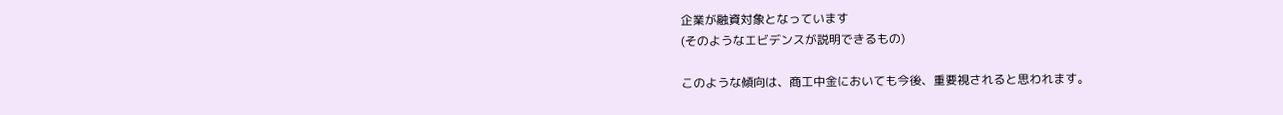企業が融資対象となっています
(そのようなエビデンスが説明できるもの)

このような傾向は、商工中金においても今後、重要視されると思われます。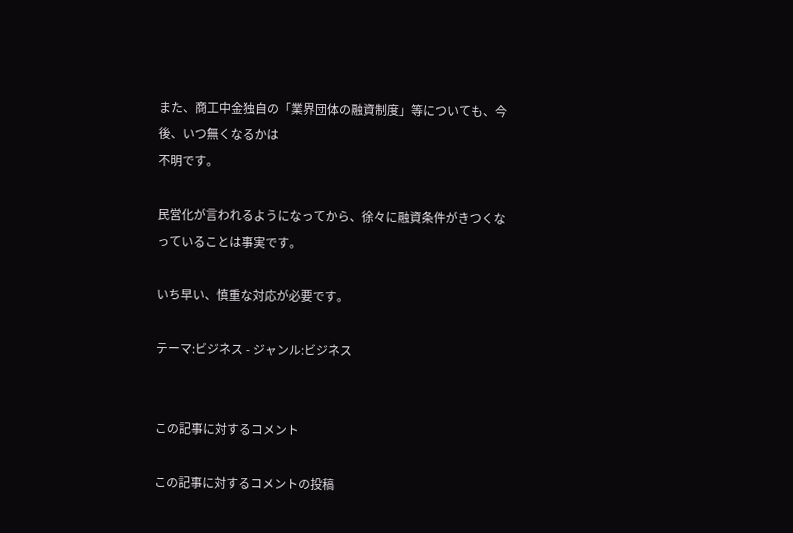また、商工中金独自の「業界団体の融資制度」等についても、今後、いつ無くなるかは
不明です。

民営化が言われるようになってから、徐々に融資条件がきつくなっていることは事実です。

いち早い、慎重な対応が必要です。

テーマ:ビジネス - ジャンル:ビジネス


この記事に対するコメント

この記事に対するコメントの投稿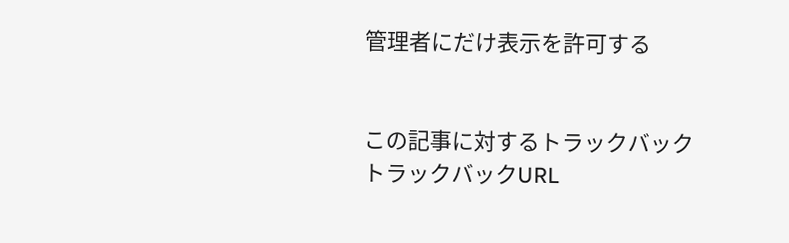管理者にだけ表示を許可する


この記事に対するトラックバック
トラックバックURL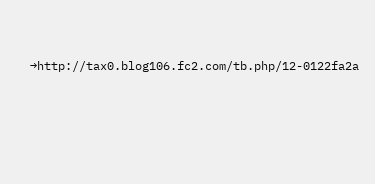→http://tax0.blog106.fc2.com/tb.php/12-0122fa2a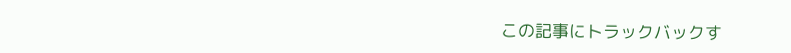この記事にトラックバックす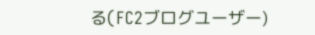る(FC2ブログユーザー)